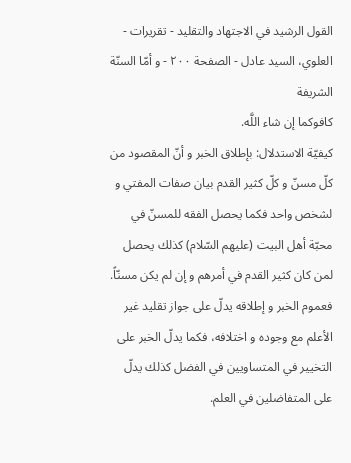القول الرشيد في الاجتهاد والتقليد - تقريرات - العلوي، السيد عادل - الصفحة ٢٠٠ - و أمّا السنّة الشريفة
كافوكما إن شاء اللَّه.
كيفيّة الاستدلال: بإطلاق الخبر و أنّ المقصود من كلّ مسنّ و كلّ كثير القدم بيان صفات المفتي و لشخص واحد فكما يحصل الفقه للمسنّ في محبّة أهل البيت (عليهم السّلام) كذلك يحصل لمن كان كثير القدم في أمرهم و إن لم يكن مسنّاً. فعموم الخبر و إطلاقه يدلّ على جواز تقليد غير الأعلم مع وجوده و اختلافه، فكما يدلّ الخبر على التخيير في المتساويين في الفضل كذلك يدلّ على المتفاضلين في العلم.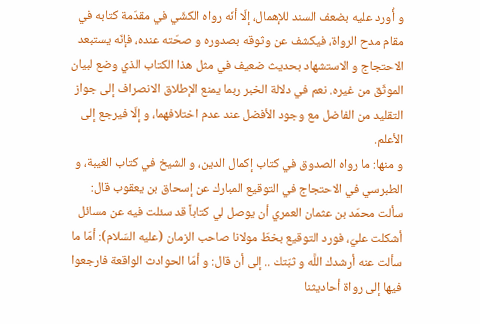و أُورد عليه بضعف السند للإهمال، إلّا أنّه رواه الكشّي في مقدّمة كتابه في مقام مدح الرواة، فيكشف عن وثوقه بصدوره و صحّته عنده، فإنّه يستبعد الاحتجاج و الاستشهاد بحديث ضعيف في مثل هذا الكتاب الذي وضع لبيان الموثّق من غيره. نعم في دلالة الخبر ربما يمنع الإطلاق الانصراف إلى جواز التقليد من الفاضل مع وجود الأفضل عند عدم اختلافهما، و إلّا فيرجع إلى الأعلم.
و منها: ما رواه الصدوق في كتاب إكمال الدين، و الشيخ في كتاب الغيبة، و الطبرسي في الاحتجاج في التوقيع المبارك عن إسحاق بن يعقوب قال: سألت محمّد بن عثمان العمري أن يوصل لي كتاباً قد سئلت فيه عن مسائل أشكلت عليّ، فورد التوقيع بخطّ مولانا صاحب الزمان (عليه السّلام): أمّا ما سألت عنه أرشدك اللَّه و ثبّتك .. إلى أن قال: و أمّا الحوادث الواقعة فارجعوا فيها إلى رواة أحاديثنا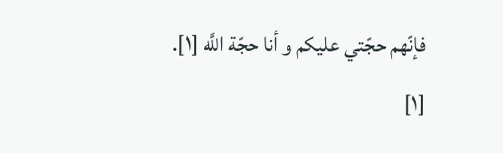فإنّهم حجّتي عليكم و أنا حجّة اللَّه [١].
[١]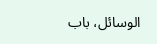الوسائل، باب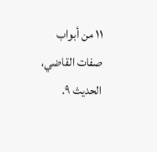١١ من أبواب صفات القاضي، الحديث ٩.